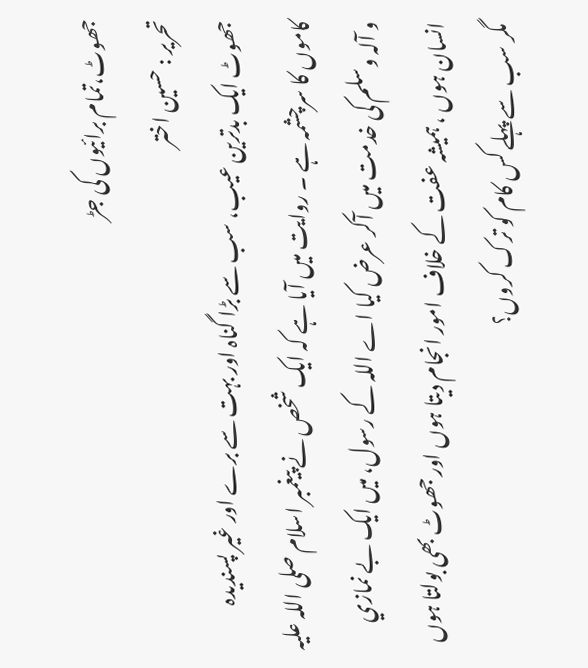جھوٹ،تمام برائیوں کی جڑ
تحریر : حسین اختر
جھوٹ ایک بدترین عیب، سب سے بڑا گناہ اور بہت سے برے اور غیر پسندیدہ کاموں کا سرچشمہ ہے ۔ روایت میں آیا ہے کہ ایک شخص نے پیغمبر اسلام صلی اللہ علیہ و آلہ وسلم کی خدمت میں آکر عرض کیا اے اللہ کے رسول، میں ایک بے نمازي انسان ہوں ، ہمیشہ عفت کے خلاف امور انجام دیتا ہوں اور جھوٹ بھی بولتا ہوں مگر سب سے پہلے کس کام کو ترک کروں؟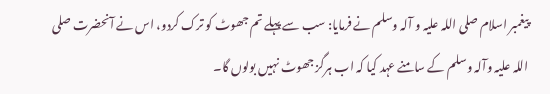پیغمبر اسلام صلی اللہ علیہ و آلہ وسلم نے فرمایا: سب سے پہلے تم جھوٹ کو ترک کردو، اس نے آنحضرت صلی اللہ علیہ وآلہ وسلم کے سامنے عہد کیا کہ اب ہرگز جھوٹ نہیں بولوں گا۔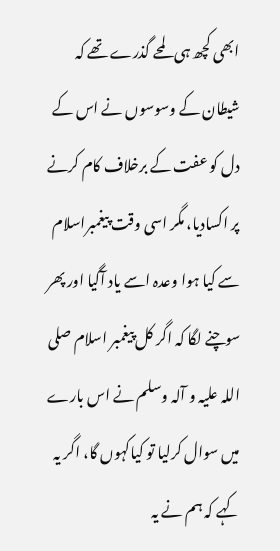ابھی کچھ ہی لمحے گذرے تھے کہ شیطان کے وسوسوں نے اس کے دل کو عفت کے برخلاف کام کرنے پر اکسادیا، مگر اسی وقت پیغمبراسلام سے کیا ہوا وعدہ اسے یاد آگيا اور پھر سوچنے لگا کہ اگر کل پیغمبر اسلام صلی اللہ علیہ و آلہ وسلم نے اس بارے میں سوال کرلیا تو کیاکہوں گا، اگر یہ کہے کہ ہم نے یہ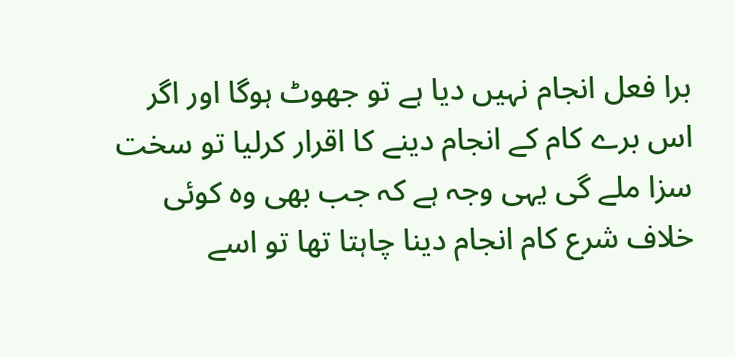برا فعل انجام نہیں دیا ہے تو جھوٹ ہوگا اور اگر اس برے کام کے انجام دینے کا اقرار کرلیا تو سخت سزا ملے گی یہی وجہ ہے کہ جب بھی وہ کوئی خلاف شرع کام انجام دینا چاہتا تھا تو اسے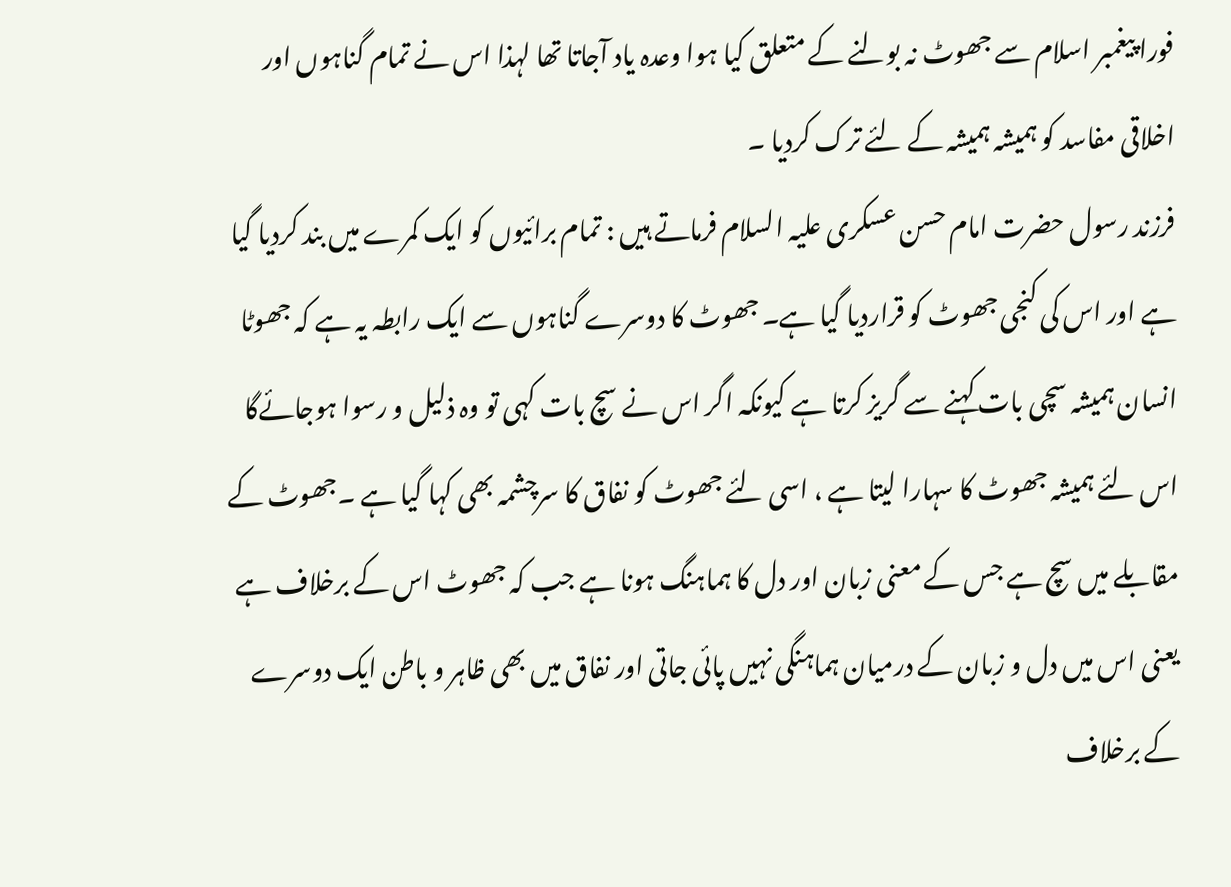فورا پیغمبر اسلام سے جھوٹ نہ بولنے کے متعلق کیا ہوا وعدہ یاد آجاتا تھا لہذا اس نے تمام گناہوں اور اخلاقی مفاسد کو ہمیشہ ہمیشہ کے لئے ترک کردیا ۔
فرزند رسول حضرت امام حسن عسکری علیہ السلام فرماتے ہیں : تمام برائیوں کو ایک کمرے میں بند کردیا گیا ہے اور اس کی کنجی جھوٹ کو قراردیا گیا ہے۔ جھوٹ کا دوسرے گناہوں سے ایک رابطہ یہ ہے کہ جھوٹا انسان ہمیشہ سچی بات کہنے سے گریز کرتا ہے کیونکہ اگر اس نے سچ بات کہی تو وہ ذلیل و رسوا ہوجائےگا اس لئے ہمیشہ جھوٹ کا سہارا لیتا ہے ، اسی لئے جھوٹ کو نفاق کا سرچشمہ بھی کہا گیا ہے ۔جھوٹ کے مقابلے میں سچ ہے جس کے معنی زبان اور دل کا ہماہنگ ہونا ہے جب کہ جھوٹ اس کے برخلاف ہے یعنی اس میں دل و زبان کے درمیان ہماہنگی نہیں پائی جاتی اور نفاق میں بھی ظاہر و باطن ایک دوسرے کے برخلاف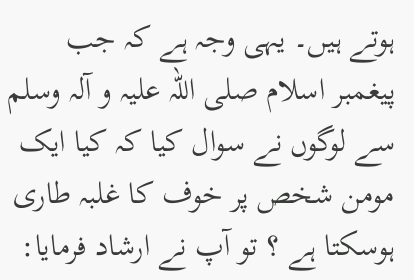ہوتے ہيں۔ یہی وجہ ہے کہ جب پیغمبر اسلام صلی اللہ علیہ و آلہ وسلم سے لوگوں نے سوال کیا کہ کیا ایک مومن شخص پر خوف کا غلبہ طاری ہوسکتا ہے ؟ تو آپ نے ارشاد فرمایا: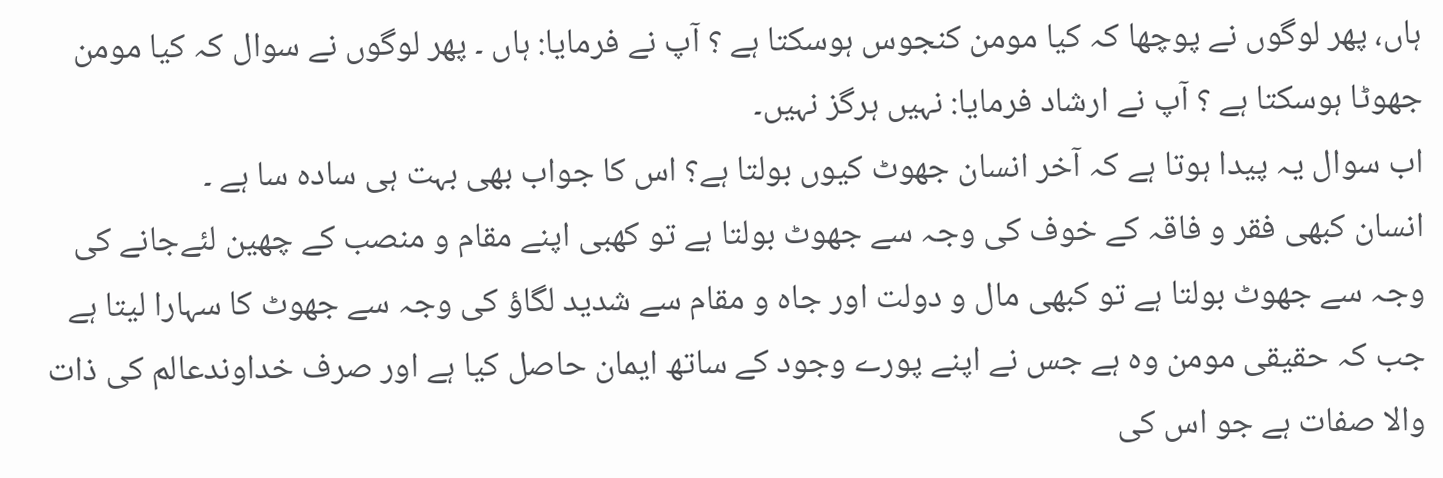ہاں، پھر لوگوں نے پوچھا کہ کیا مومن کنجوس ہوسکتا ہے ؟ آپ نے فرمایا: ہاں ۔ پھر لوگوں نے سوال کہ کیا مومن جھوٹا ہوسکتا ہے ؟ آپ نے ارشاد فرمایا: نہیں ہرگز نہیں۔
اب سوال یہ پیدا ہوتا ہے کہ آخر انسان جھوٹ کیوں بولتا ہے؟ اس کا جواب بھی بہت ہی سادہ سا ہے ۔
انسان کبھی فقر و فاقہ کے خوف کی وجہ سے جھوٹ بولتا ہے تو کھبی اپنے مقام و منصب کے چھین لئےجانے کی وجہ سے جھوٹ بولتا ہے تو کبھی مال و دولت اور جاہ و مقام سے شدید لگاؤ کی وجہ سے جھوٹ کا سہارا لیتا ہے جب کہ حقیقی مومن وہ ہے جس نے اپنے پورے وجود کے ساتھ ایمان حاصل کیا ہے اور صرف خداوندعالم کی ذات والا صفات ہے جو اس کی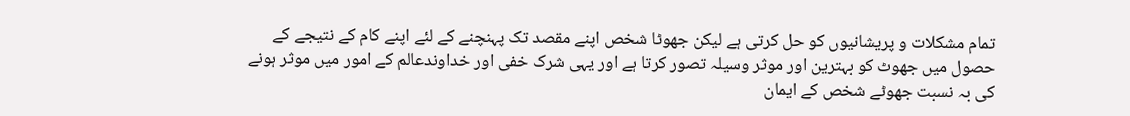تمام مشکلات و پریشانیوں کو حل کرتی ہے لیکن جھوٹا شخص اپنے مقصد تک پہنچنے کے لئے اپنے کام کے نتیجے کے حصول میں جھوٹ کو بہترین اور موثر وسیلہ تصور کرتا ہے اور یہی شرک خفی اور خداوندعالم کے امور میں موثر ہونے کی بہ نسبت جھوٹے شخص کے ایمان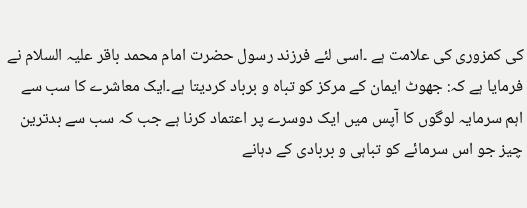کی کمزوری کی علامت ہے ۔اسی لئے فرزند رسول حضرت امام محمد باقر علیہ السلام نے فرمایا ہے کہ: جھوٹ ایمان کے مرکز کو تباہ و برباد کردیتا ہے۔ایک معاشرے کا سب سے اہم سرمایہ لوگوں کا آپس میں ایک دوسرے پر اعتماد کرنا ہے جب کہ سب سے بدترین چیز جو اس سرمائے کو تباہی و بربادی کے دہانے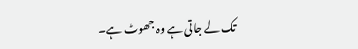تک لے جاتی ہے وہ جھوٹ ہے۔